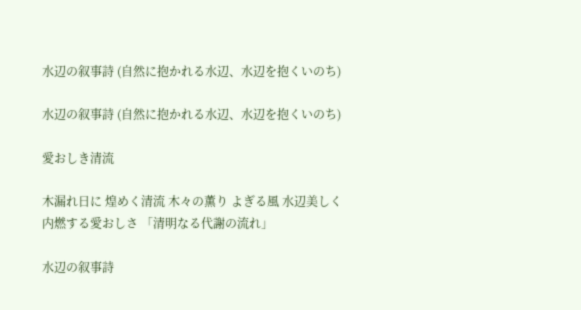水辺の叙事詩 (自然に抱かれる水辺、水辺を抱くいのち)

水辺の叙事詩 (自然に抱かれる水辺、水辺を抱くいのち)

愛おしき清流

木漏れ日に 煌めく清流 木々の薫り よぎる風 水辺美しく 内燃する愛おしさ 「清明なる代謝の流れ」

水辺の叙事詩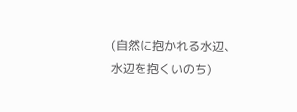(自然に抱かれる水辺、水辺を抱くいのち)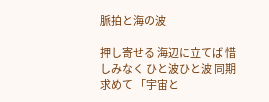脈拍と海の波

押し寄せる 海辺に立てば 惜しみなく ひと波ひと波 同期求めて 「宇宙と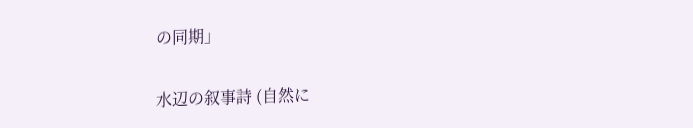の同期」

水辺の叙事詩 (自然に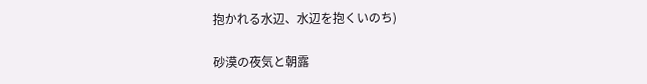抱かれる水辺、水辺を抱くいのち)

砂漠の夜気と朝露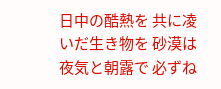日中の酷熱を 共に凌いだ生き物を 砂漠は 夜気と朝露で 必ずね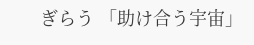ぎらう 「助け合う宇宙」